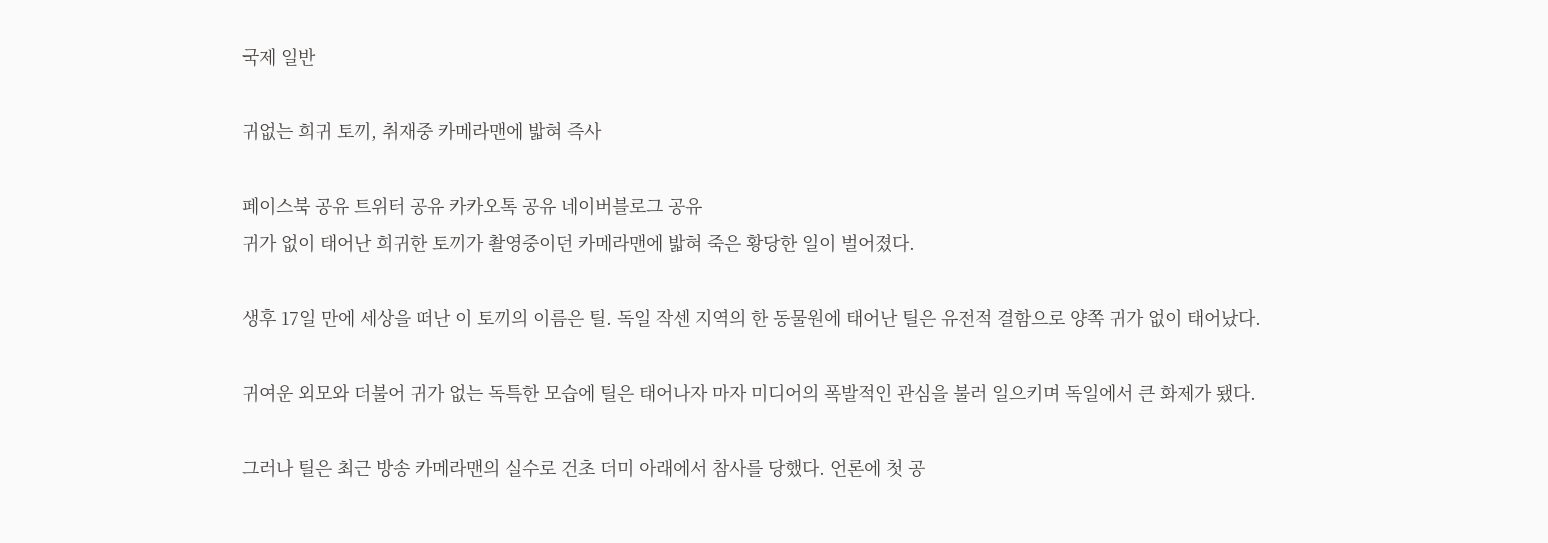국제 일반

귀없는 희귀 토끼, 취재중 카메라맨에 밟혀 즉사

페이스북 공유 트위터 공유 카카오톡 공유 네이버블로그 공유
귀가 없이 태어난 희귀한 토끼가 촬영중이던 카메라맨에 밟혀 죽은 황당한 일이 벌어졌다.

생후 17일 만에 세상을 떠난 이 토끼의 이름은 틸. 독일 작센 지역의 한 동물원에 태어난 틸은 유전적 결함으로 양쪽 귀가 없이 태어났다.

귀여운 외모와 더불어 귀가 없는 독특한 모습에 틸은 태어나자 마자 미디어의 폭발적인 관심을 불러 일으키며 독일에서 큰 화제가 됐다.

그러나 틸은 최근 방송 카메라맨의 실수로 건초 더미 아래에서 참사를 당했다. 언론에 첫 공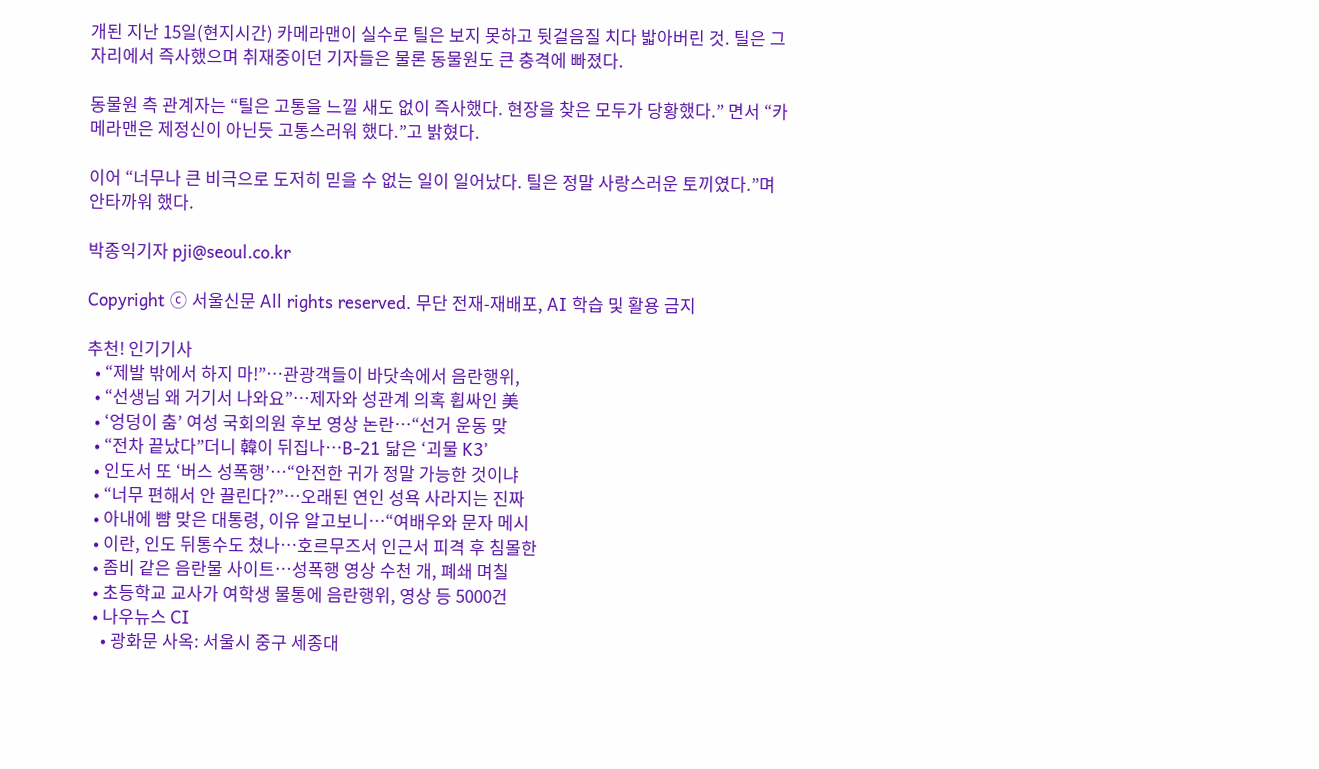개된 지난 15일(현지시간) 카메라맨이 실수로 틸은 보지 못하고 뒷걸음질 치다 밟아버린 것. 틸은 그자리에서 즉사했으며 취재중이던 기자들은 물론 동물원도 큰 충격에 빠졌다.

동물원 측 관계자는 “틸은 고통을 느낄 새도 없이 즉사했다. 현장을 찾은 모두가 당황했다.” 면서 “카메라맨은 제정신이 아닌듯 고통스러워 했다.”고 밝혔다.

이어 “너무나 큰 비극으로 도저히 믿을 수 없는 일이 일어났다. 틸은 정말 사랑스러운 토끼였다.”며 안타까워 했다.

박종익기자 pji@seoul.co.kr

Copyright ⓒ 서울신문 All rights reserved. 무단 전재-재배포, AI 학습 및 활용 금지

추천! 인기기사
  • “제발 밖에서 하지 마!”…관광객들이 바닷속에서 음란행위,
  • “선생님 왜 거기서 나와요”…제자와 성관계 의혹 휩싸인 美
  • ‘엉덩이 춤’ 여성 국회의원 후보 영상 논란…“선거 운동 맞
  • “전차 끝났다”더니 韓이 뒤집나…B-21 닮은 ‘괴물 K3’
  • 인도서 또 ‘버스 성폭행’…“안전한 귀가 정말 가능한 것이냐
  • “너무 편해서 안 끌린다?”…오래된 연인 성욕 사라지는 진짜
  • 아내에 뺨 맞은 대통령, 이유 알고보니…“여배우와 문자 메시
  • 이란, 인도 뒤통수도 쳤나…호르무즈서 인근서 피격 후 침몰한
  • 좀비 같은 음란물 사이트…성폭행 영상 수천 개, 폐쇄 며칠
  • 초등학교 교사가 여학생 물통에 음란행위, 영상 등 5000건
  • 나우뉴스 CI
    • 광화문 사옥: 서울시 중구 세종대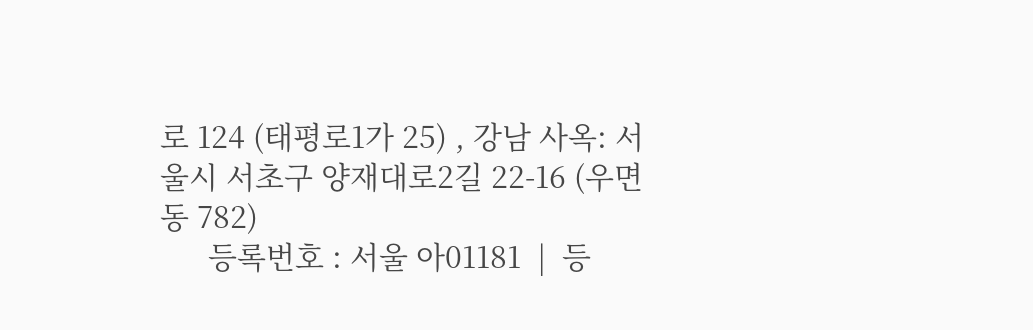로 124 (태평로1가 25) , 강남 사옥: 서울시 서초구 양재대로2길 22-16 (우면동 782)
      등록번호 : 서울 아01181  |  등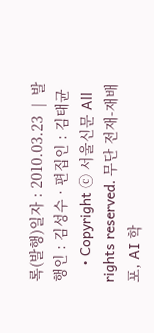록(발행)일자 : 2010.03.23  |  발행인 : 김성수 · 편집인 : 김태균
    • Copyright ⓒ 서울신문 All rights reserved. 무단 전재-재배포, AI 학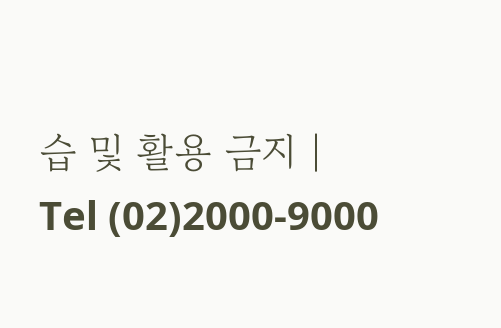습 및 활용 금지 | Tel (02)2000-9000